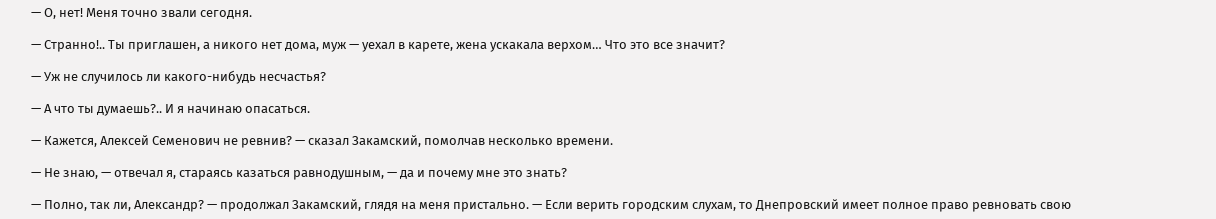— О, нет! Меня точно звали сегодня.

— Странно!.. Ты приглашен, а никого нет дома, муж — уехал в карете, жена ускакала верхом… Что это все значит?

— Уж не случилось ли какого-нибудь несчастья?

— А что ты думаешь?.. И я начинаю опасаться.

— Кажется, Алексей Семенович не ревнив? — сказал Закамский, помолчав несколько времени.

— Не знаю, — отвечал я, стараясь казаться равнодушным, — да и почему мне это знать?

— Полно, так ли, Александр? — продолжал Закамский, глядя на меня пристально. — Если верить городским слухам, то Днепровский имеет полное право ревновать свою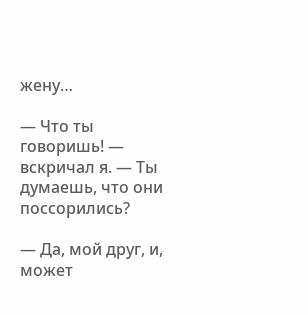жену…

— Что ты говоришь! — вскричал я. — Ты думаешь, что они поссорились?

— Да, мой друг, и, может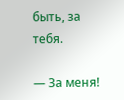быть, за тебя.

— За меня!